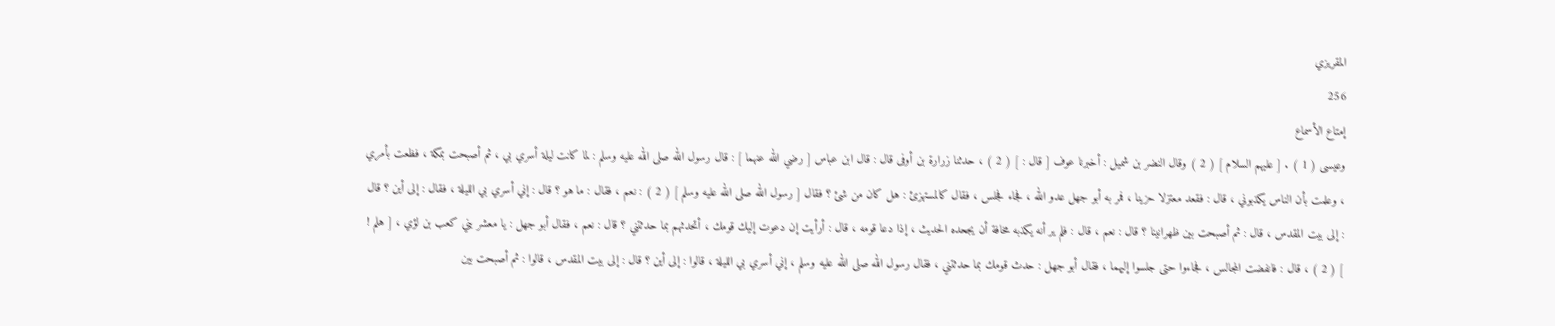المقريزي
256
إمتاع الأسماع
وعيسى ( 1 ) . [ عليهم السلام ] ( 2 ) وقال النضر بن شميل : أخبرنا عوف [ قال : ] ( 2 ) ، حدثنا زرارة بن أوفى قال : قال ابن عباس [ رضي الله عنهما ] : قال رسول الله صلى الله عليه وسلم : لما كانت ليلة أسري بي ، ثم أصبحت بمكة ، فظعت بأمري ، وعلمت بأن الناس يكذبوني ، قال : فقعد معتزلا حزينا ، فمر به أبو جهل عدو الله ، فجاء فجلس ، فقال كالمستهزئ : هل كان من شئ ؟ فقال [ رسول الله صلى الله عليه وسلم ] ( 2 ) : نعم ، فقال : ما هو ؟ قال : إني أسري بي الليلة ، فقال : إلى أين ؟ قال : إلى بيت المقدس ، قال : ثم أصبحت بين ظهرانينا ؟ قال : نعم ، قال : فلم ير أنه يكذبه مخافة أن يجحده الحديث ، إذا دعا قومه ، قال : أرأيت إن دعوت إليك قومك ، أتحدثهم بما حدثتني ؟ قال : نعم ، فقال أبو جهل : يا معشر بني كعب بن لؤي ، [ هلم ! ] ( 2 ) ، قال : فانفضت المجالس ، فجاءوا حتى جلسوا إليهما ، فقال أبو جهل : حدث قومك بما حدثتني ، فقال رسول الله صلى الله عليه وسلم ، إني أسري بي الليلة ، قالوا : إلى أين ؟ قال : إلى بيت المقدس ، قالوا : ثم أصبحت بين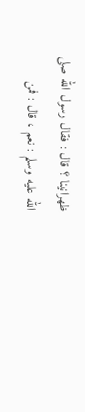ظهرانينا ؟ قال : فقال رسول الله صلى الله عليه وسلم : نعم ، قال : فمن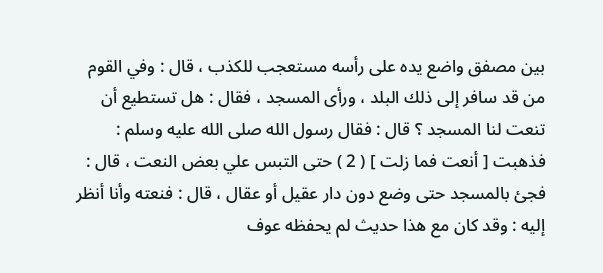بين مصفق واضع يده على رأسه مستعجب للكذب ، قال : وفي القوم من قد سافر إلى ذلك البلد ، ورأى المسجد ، فقال : هل تستطيع أن تنعت لنا المسجد ؟ قال : فقال رسول الله صلى الله عليه وسلم : فذهبت [ أنعت فما زلت ] ( 2 ) حتى التبس علي بعض النعت ، قال : فجئ بالمسجد حتى وضع دون دار عقيل أو عقال ، قال : فنعته وأنا أنظر إليه : وقد كان مع هذا حديث لم يحفظه عوف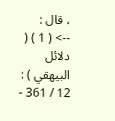، قال :
--> ( 1 ) ( دلائل البيهقي ) : 12 / 361 -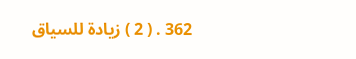362 . ( 2 ) زيادة للسياق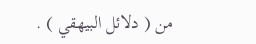من ( دلائل البيهقي ) .